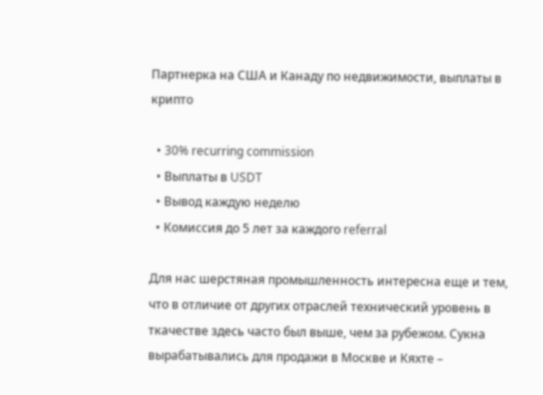Партнерка на США и Канаду по недвижимости, выплаты в крипто

  • 30% recurring commission
  • Выплаты в USDT
  • Вывод каждую неделю
  • Комиссия до 5 лет за каждого referral

Для нас шерстяная промышленность интересна еще и тем, что в отличие от других отраслей технический уровень в ткачестве здесь часто был выше, чем за рубежом. Сукна вырабатывались для продажи в Москве и Кяхте –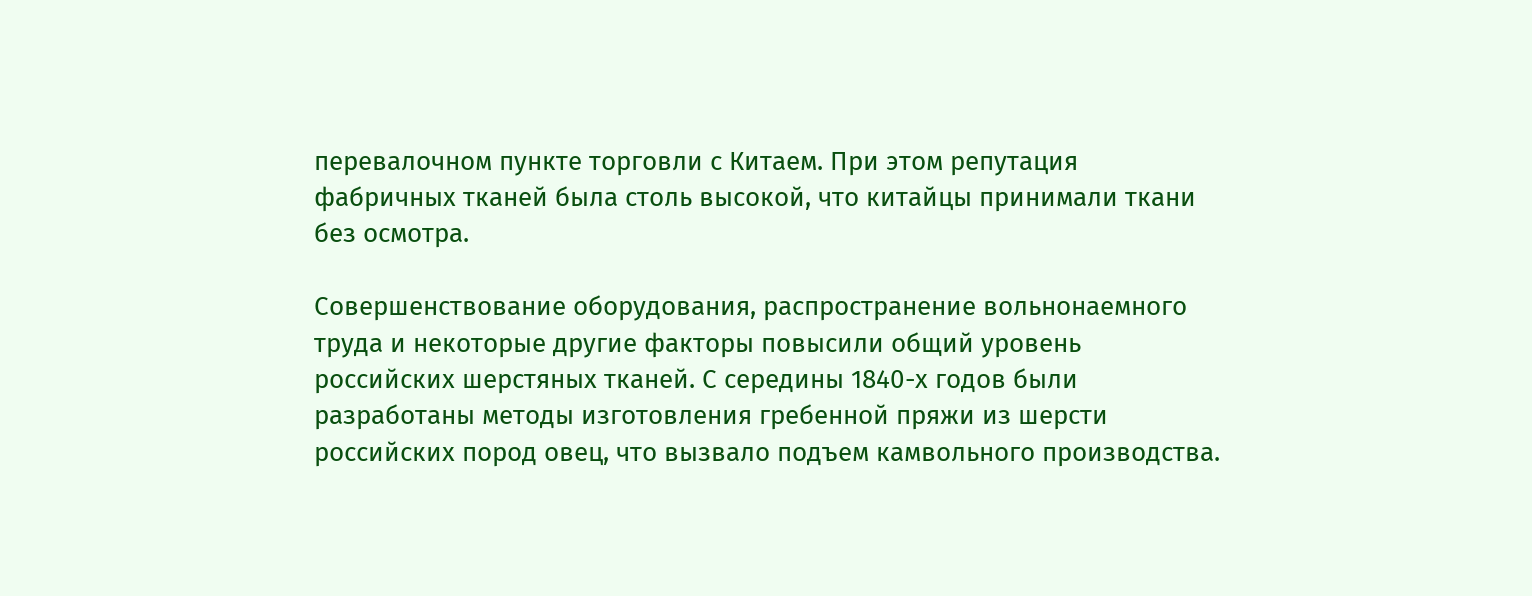перевалочном пункте торговли с Китаем. При этом репутация фабричных тканей была столь высокой, что китайцы принимали ткани без осмотра.

Совершенствование оборудования, распространение вольнонаемного труда и некоторые другие факторы повысили общий уровень российских шерстяных тканей. С середины 1840-х годов были разработаны методы изготовления гребенной пряжи из шерсти российских пород овец, что вызвало подъем камвольного производства.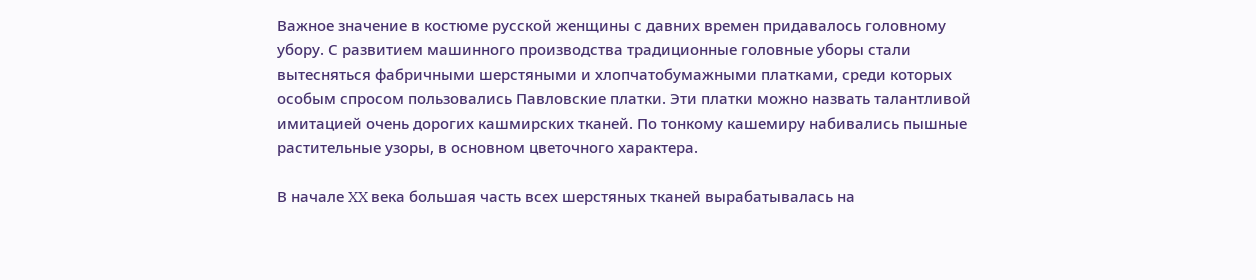Важное значение в костюме русской женщины с давних времен придавалось головному убору. С развитием машинного производства традиционные головные уборы стали вытесняться фабричными шерстяными и хлопчатобумажными платками, среди которых особым спросом пользовались Павловские платки. Эти платки можно назвать талантливой имитацией очень дорогих кашмирских тканей. По тонкому кашемиру набивались пышные растительные узоры, в основном цветочного характера.

В начале XX века большая часть всех шерстяных тканей вырабатывалась на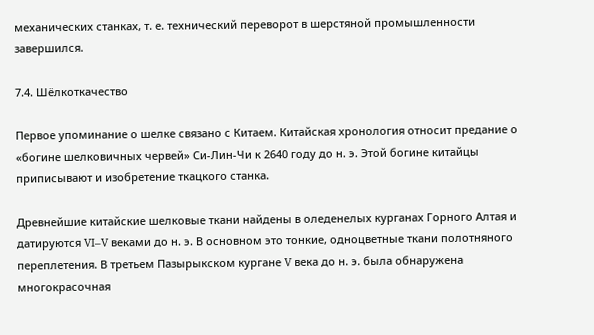механических станках, т. е. технический переворот в шерстяной промышленности завершился.

7.4. Шёлкоткачество

Первое упоминание о шелке связано с Китаем. Китайская хронология относит предание о «богине шелковичных червей» Си-Лин-Чи к 2640 году до н. э. Этой богине китайцы приписывают и изобретение ткацкого станка.

Древнейшие китайские шелковые ткани найдены в оледенелых курганах Горного Алтая и датируются VI–V веками до н. э. В основном это тонкие, одноцветные ткани полотняного переплетения. В третьем Пазырыкском кургане V века до н. э. была обнаружена многокрасочная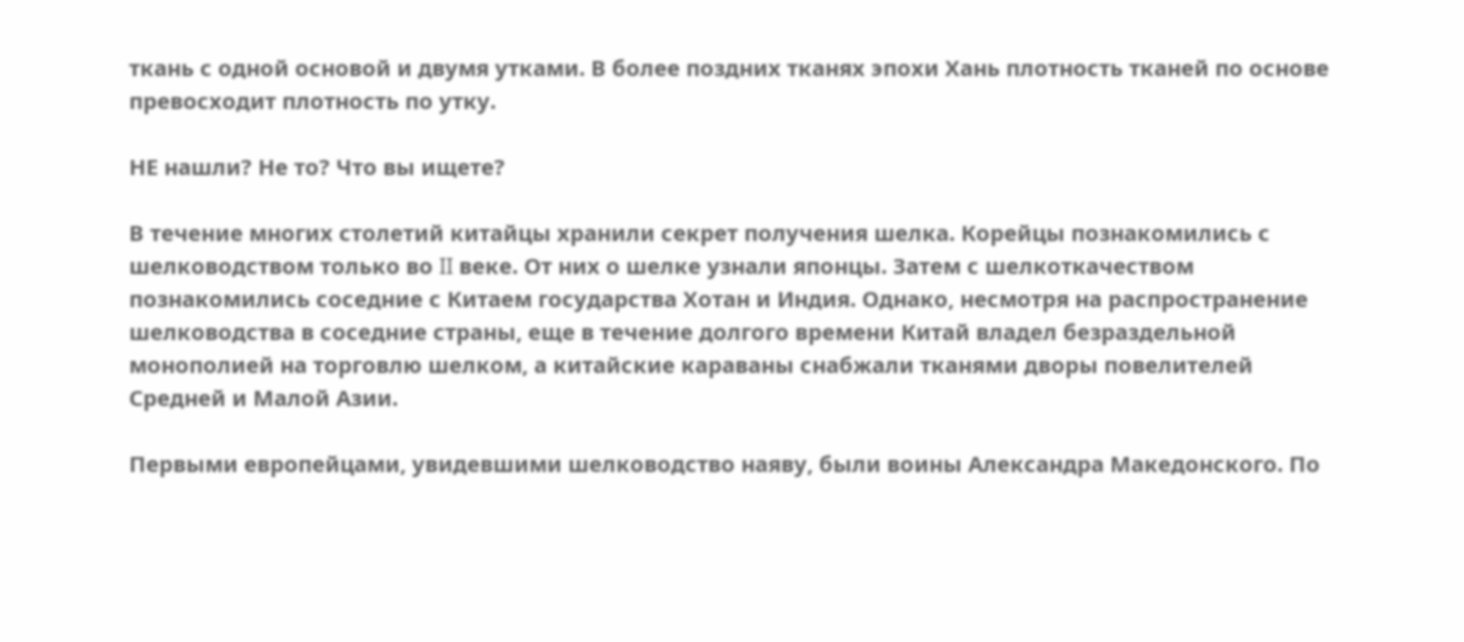ткань с одной основой и двумя утками. В более поздних тканях эпохи Хань плотность тканей по основе превосходит плотность по утку.

НЕ нашли? Не то? Что вы ищете?

В течение многих столетий китайцы хранили секрет получения шелка. Корейцы познакомились с шелководством только во II веке. От них о шелке узнали японцы. Затем с шелкоткачеством познакомились соседние с Китаем государства Хотан и Индия. Однако, несмотря на распространение шелководства в соседние страны, еще в течение долгого времени Китай владел безраздельной монополией на торговлю шелком, а китайские караваны снабжали тканями дворы повелителей Средней и Малой Азии.

Первыми европейцами, увидевшими шелководство наяву, были воины Александра Македонского. По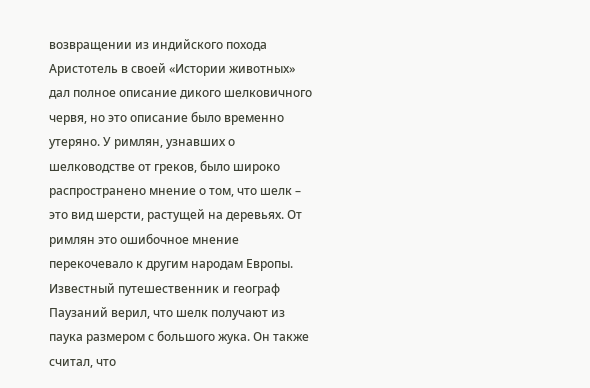возвращении из индийского похода Аристотель в своей «Истории животных» дал полное описание дикого шелковичного червя, но это описание было временно утеряно. У римлян, узнавших о шелководстве от греков, было широко распространено мнение о том, что шелк – это вид шерсти, растущей на деревьях. От римлян это ошибочное мнение перекочевало к другим народам Европы. Известный путешественник и географ Паузаний верил, что шелк получают из паука размером с большого жука. Он также считал, что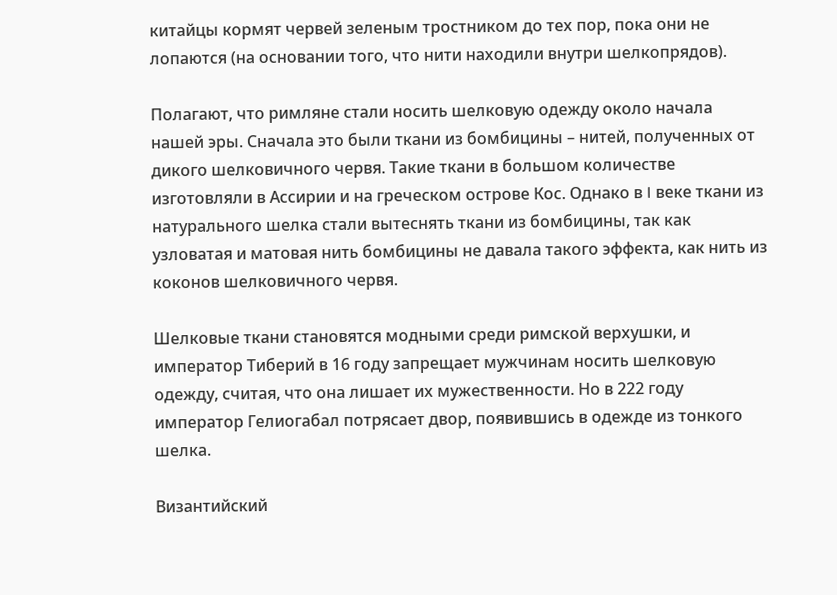китайцы кормят червей зеленым тростником до тех пор, пока они не лопаются (на основании того, что нити находили внутри шелкопрядов).

Полагают, что римляне стали носить шелковую одежду около начала нашей эры. Сначала это были ткани из бомбицины – нитей, полученных от дикого шелковичного червя. Такие ткани в большом количестве изготовляли в Ассирии и на греческом острове Кос. Однако в I веке ткани из натурального шелка стали вытеснять ткани из бомбицины, так как узловатая и матовая нить бомбицины не давала такого эффекта, как нить из коконов шелковичного червя.

Шелковые ткани становятся модными среди римской верхушки, и император Тиберий в 16 году запрещает мужчинам носить шелковую одежду, считая, что она лишает их мужественности. Но в 222 году император Гелиогабал потрясает двор, появившись в одежде из тонкого шелка.

Византийский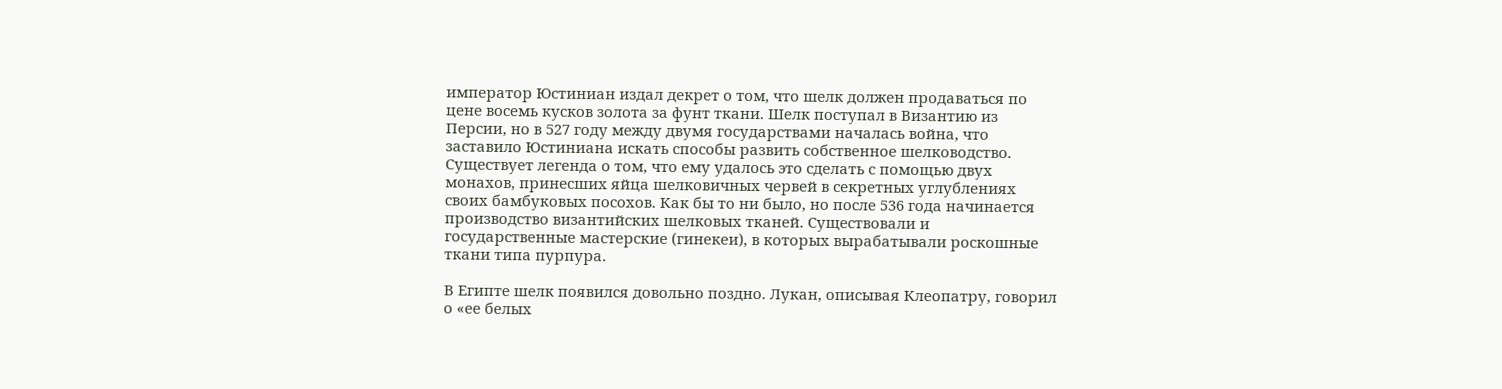император Юстиниан издал декрет о том, что шелк должен продаваться по цене восемь кусков золота за фунт ткани. Шелк поступал в Византию из Персии, но в 527 году между двумя государствами началась война, что заставило Юстиниана искать способы развить собственное шелководство. Существует легенда о том, что ему удалось это сделать с помощью двух монахов, принесших яйца шелковичных червей в секретных углублениях своих бамбуковых посохов. Как бы то ни было, но после 536 года начинается производство византийских шелковых тканей. Существовали и государственные мастерские (гинекеи), в которых вырабатывали роскошные ткани типа пурпура.

В Египте шелк появился довольно поздно. Лукан, описывая Клеопатру, говорил о «ее белых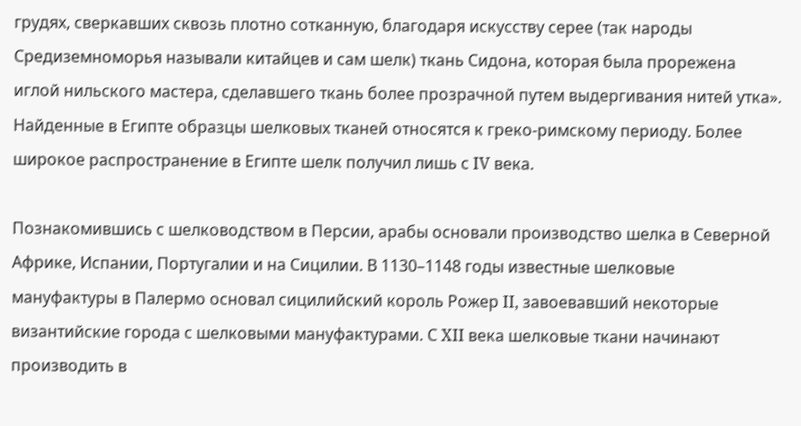грудях, сверкавших сквозь плотно сотканную, благодаря искусству серее (так народы Средиземноморья называли китайцев и сам шелк) ткань Сидона, которая была прорежена иглой нильского мастера, сделавшего ткань более прозрачной путем выдергивания нитей утка». Найденные в Египте образцы шелковых тканей относятся к греко-римскому периоду. Более широкое распространение в Египте шелк получил лишь с IV века.

Познакомившись с шелководством в Персии, арабы основали производство шелка в Северной Африке, Испании, Португалии и на Сицилии. В 1130–1148 годы известные шелковые мануфактуры в Палермо основал сицилийский король Рожер II, завоевавший некоторые византийские города с шелковыми мануфактурами. С XII века шелковые ткани начинают производить в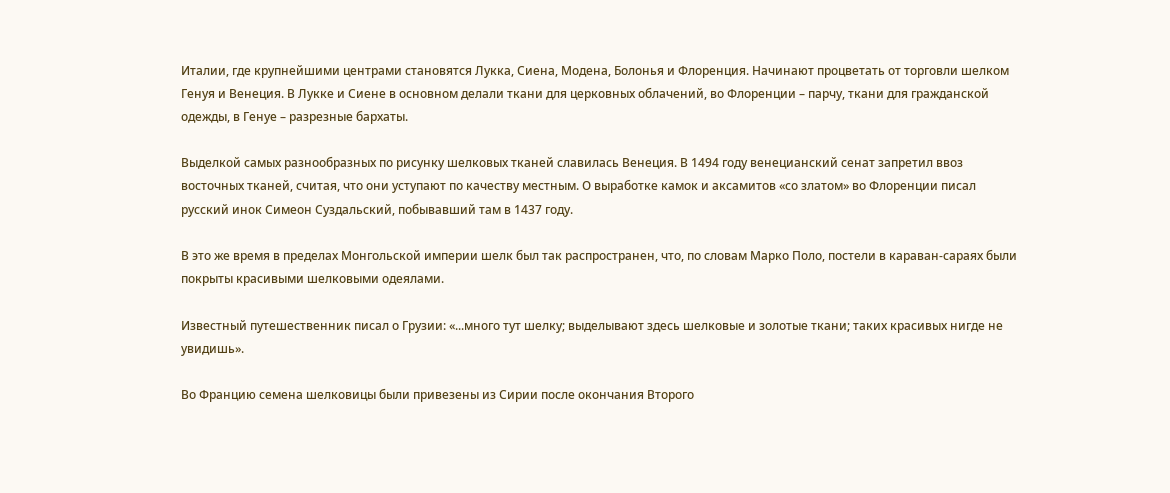Италии, где крупнейшими центрами становятся Лукка, Сиена, Модена, Болонья и Флоренция. Начинают процветать от торговли шелком Генуя и Венеция. В Лукке и Сиене в основном делали ткани для церковных облачений, во Флоренции – парчу, ткани для гражданской одежды, в Генуе – разрезные бархаты.

Выделкой самых разнообразных по рисунку шелковых тканей славилась Венеция. В 1494 году венецианский сенат запретил ввоз восточных тканей, считая, что они уступают по качеству местным. О выработке камок и аксамитов «со златом» во Флоренции писал русский инок Симеон Суздальский, побывавший там в 1437 году.

В это же время в пределах Монгольской империи шелк был так распространен, что, по словам Марко Поло, постели в караван-сараях были покрыты красивыми шелковыми одеялами.

Известный путешественник писал о Грузии: «...много тут шелку; выделывают здесь шелковые и золотые ткани; таких красивых нигде не увидишь».

Во Францию семена шелковицы были привезены из Сирии после окончания Второго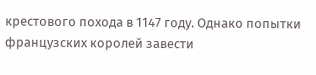крестового похода в 1147 году. Однако попытки французских королей завести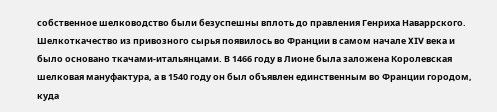собственное шелководство были безуспешны вплоть до правления Генриха Наваррского. Шелкоткачество из привозного сырья появилось во Франции в самом начале XIV века и было основано ткачами-итальянцами. В 1466 году в Лионе была заложена Королевская шелковая мануфактура, а в 1540 году он был объявлен единственным во Франции городом, куда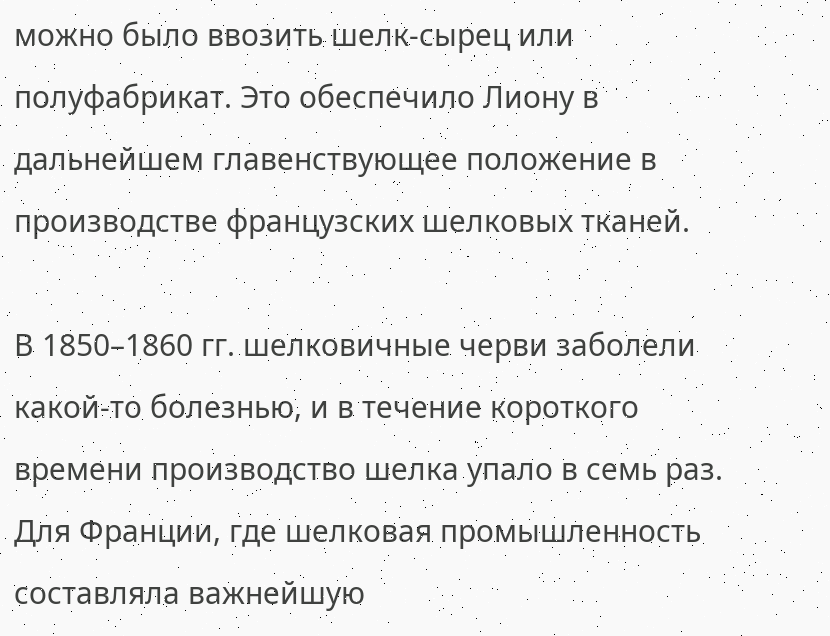можно было ввозить шелк-сырец или полуфабрикат. Это обеспечило Лиону в дальнейшем главенствующее положение в производстве французских шелковых тканей.

В 1850–1860 гг. шелковичные черви заболели какой-то болезнью, и в течение короткого времени производство шелка упало в семь раз. Для Франции, где шелковая промышленность составляла важнейшую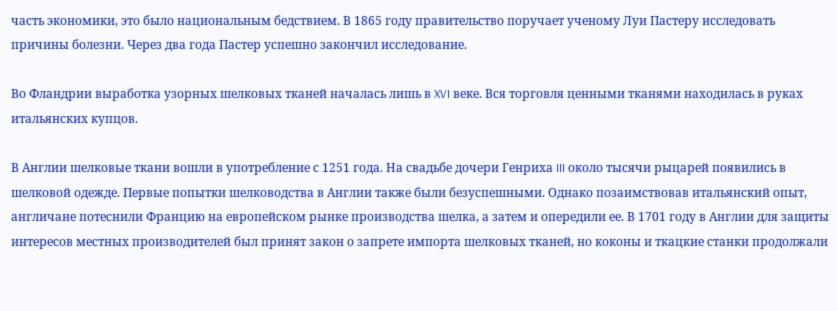часть экономики, это было национальным бедствием. В 1865 году правительство поручает ученому Луи Пастеру исследовать причины болезни. Через два года Пастер успешно закончил исследование.

Во Фландрии выработка узорных шелковых тканей началась лишь в XVI веке. Вся торговля ценными тканями находилась в руках итальянских купцов.

В Англии шелковые ткани вошли в употребление с 1251 года. На свадьбе дочери Генриха III около тысячи рыцарей появились в шелковой одежде. Первые попытки шелководства в Англии также были безуспешными. Однако позаимствовав итальянский опыт, англичане потеснили Францию на европейском рынке производства шелка, а затем и опередили ее. В 1701 году в Англии для защиты интересов местных производителей был принят закон о запрете импорта шелковых тканей, но коконы и ткацкие станки продолжали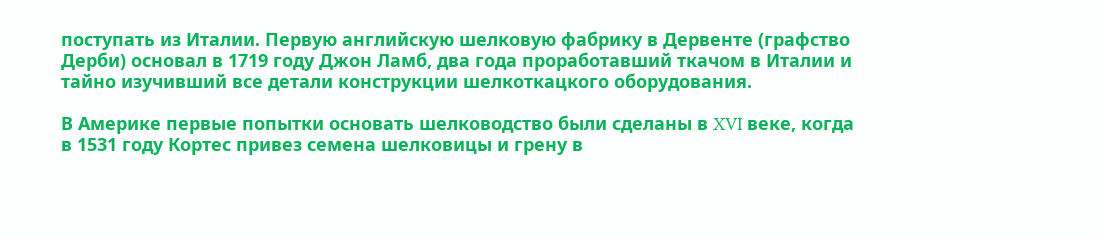поступать из Италии. Первую английскую шелковую фабрику в Дервенте (графство Дерби) основал в 1719 году Джон Ламб, два года проработавший ткачом в Италии и тайно изучивший все детали конструкции шелкоткацкого оборудования.

В Америке первые попытки основать шелководство были сделаны в XVI веке, когда в 1531 году Кортес привез семена шелковицы и грену в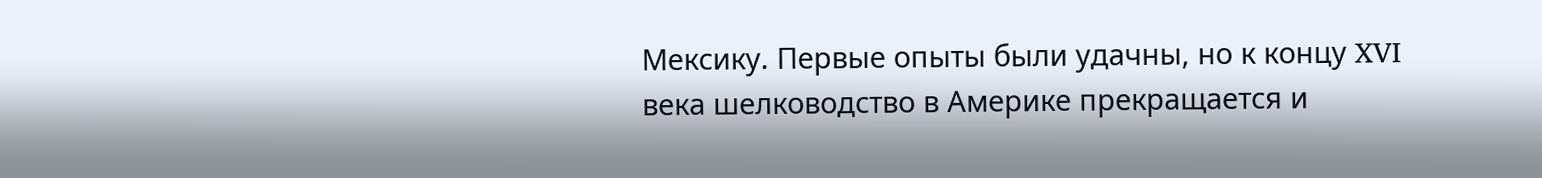Мексику. Первые опыты были удачны, но к концу XVI века шелководство в Америке прекращается и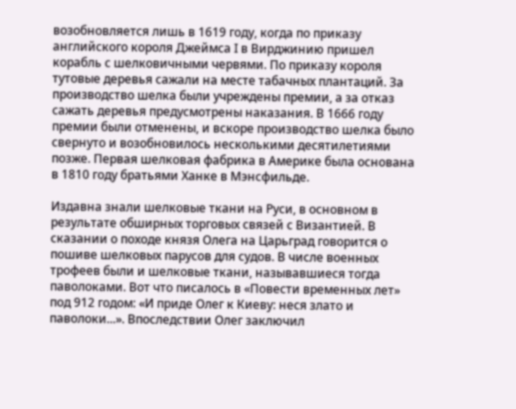возобновляется лишь в 1619 году, когда по приказу английского короля Джеймса I в Вирджинию пришел корабль с шелковичными червями. По приказу короля тутовые деревья сажали на месте табачных плантаций. За производство шелка были учреждены премии, а за отказ сажать деревья предусмотрены наказания. В 1666 году премии были отменены, и вскоре производство шелка было свернуто и возобновилось несколькими десятилетиями позже. Первая шелковая фабрика в Америке была основана в 1810 году братьями Ханке в Мэнсфильде.

Издавна знали шелковые ткани на Руси, в основном в результате обширных торговых связей с Византией. В сказании о походе князя Олега на Царьград говорится о пошиве шелковых парусов для судов. В числе военных трофеев были и шелковые ткани, называвшиеся тогда паволоками. Вот что писалось в «Повести временных лет» под 912 годом: «И приде Олег к Киеву: неся злато и паволоки...». Впоследствии Олег заключил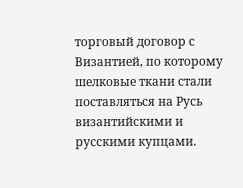торговый договор с Византией, по которому шелковые ткани стали поставляться на Русь византийскими и русскими купцами.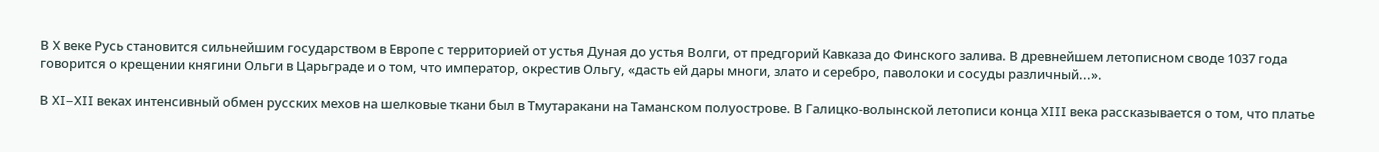В X веке Русь становится сильнейшим государством в Европе с территорией от устья Дуная до устья Волги, от предгорий Кавказа до Финского залива. В древнейшем летописном своде 1037 года говорится о крещении княгини Ольги в Царьграде и о том, что император, окрестив Ольгу, «дасть ей дары многи, злато и серебро, паволоки и сосуды различный...».

В XI–XII веках интенсивный обмен русских мехов на шелковые ткани был в Тмутаракани на Таманском полуострове. В Галицко-волынской летописи конца XIII века рассказывается о том, что платье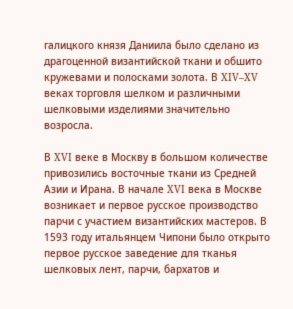галицкого князя Даниила было сделано из драгоценной византийской ткани и обшито кружевами и полосками золота. В XIV–XV веках торговля шелком и различными шелковыми изделиями значительно возросла.

В XVI веке в Москву в большом количестве привозились восточные ткани из Средней Азии и Ирана. В начале XVI века в Москве возникает и первое русское производство парчи с участием византийских мастеров. В 1593 году итальянцем Чипони было открыто первое русское заведение для тканья шелковых лент, парчи, бархатов и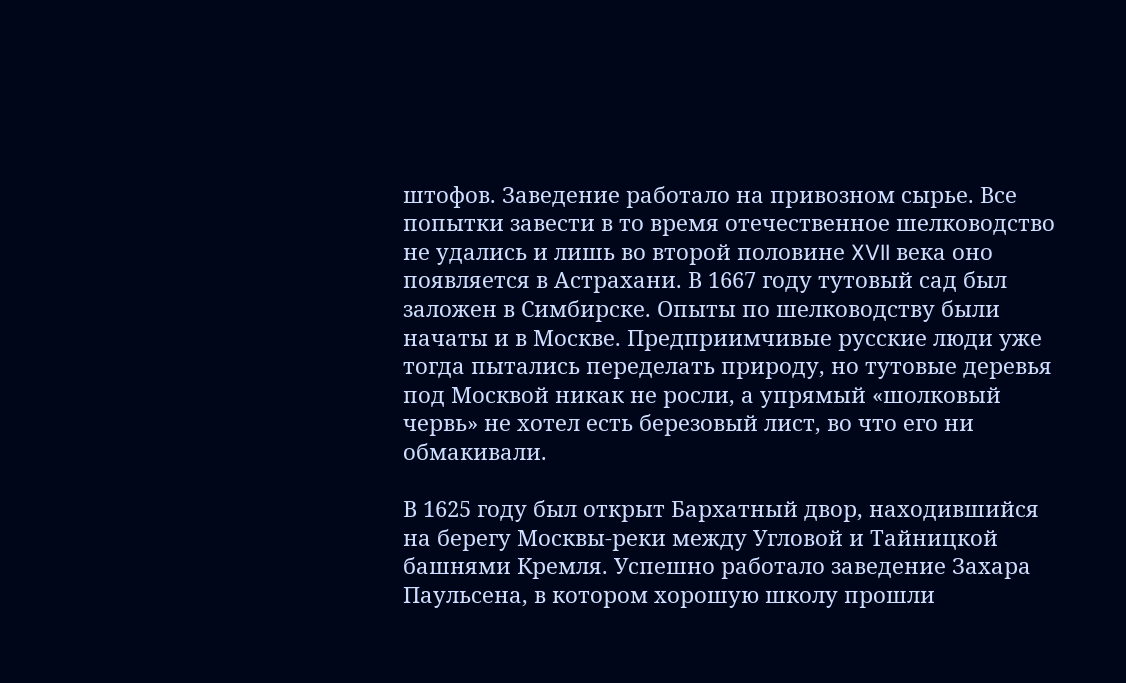штофов. Заведение работало на привозном сырье. Все попытки завести в то время отечественное шелководство не удались и лишь во второй половине XVII века оно появляется в Астрахани. В 1667 году тутовый сад был заложен в Симбирске. Опыты по шелководству были начаты и в Москве. Предприимчивые русские люди уже тогда пытались переделать природу, но тутовые деревья под Москвой никак не росли, а упрямый «шолковый червь» не хотел есть березовый лист, во что его ни обмакивали.

В 1625 году был открыт Бархатный двор, находившийся на берегу Москвы-реки между Угловой и Тайницкой башнями Кремля. Успешно работало заведение Захара Паульсена, в котором хорошую школу прошли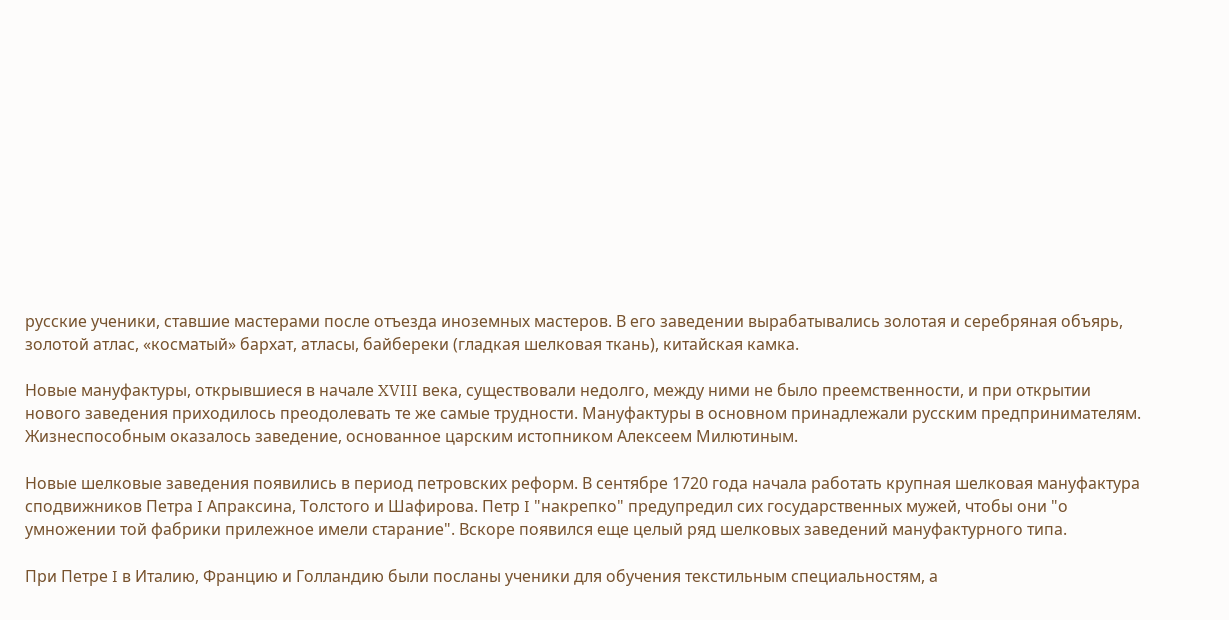русские ученики, ставшие мастерами после отъезда иноземных мастеров. В его заведении вырабатывались золотая и серебряная объярь, золотой атлас, «косматый» бархат, атласы, байбереки (гладкая шелковая ткань), китайская камка.

Новые мануфактуры, открывшиеся в начале XVIII века, существовали недолго, между ними не было преемственности, и при открытии нового заведения приходилось преодолевать те же самые трудности. Мануфактуры в основном принадлежали русским предпринимателям. Жизнеспособным оказалось заведение, основанное царским истопником Алексеем Милютиным.

Новые шелковые заведения появились в период петровских реформ. В сентябре 1720 года начала работать крупная шелковая мануфактура сподвижников Петра I Апраксина, Толстого и Шафирова. Петр I "накрепко" предупредил сих государственных мужей, чтобы они "о умножении той фабрики прилежное имели старание". Вскоре появился еще целый ряд шелковых заведений мануфактурного типа.

При Петре I в Италию, Францию и Голландию были посланы ученики для обучения текстильным специальностям, а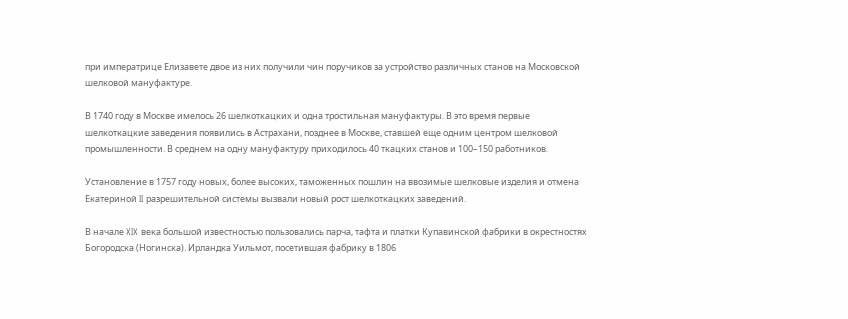при императрице Елизавете двое из них получили чин поручиков за устройство различных станов на Московской шелковой мануфактуре.

В 1740 году в Москве имелось 26 шелкоткацких и одна тростильная мануфактуры. В это время первые шелкоткацкие заведения появились в Астрахани, позднее в Москве, ставшей еще одним центром шелковой промышленности. В среднем на одну мануфактуру приходилось 40 ткацких станов и 100–150 работников.

Установление в 1757 году новых, более высоких, таможенных пошлин на ввозимые шелковые изделия и отмена Екатериной II разрешительной системы вызвали новый рост шелкоткацких заведений.

В начале XIX века большой известностью пользовались парча, тафта и платки Купавинской фабрики в окрестностях Богородска (Ногинска). Ирландка Уильмот, посетившая фабрику в 1806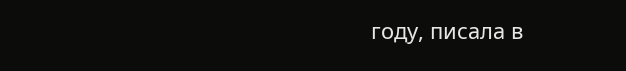году, писала в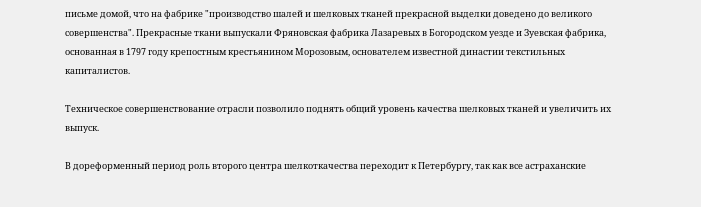письме домой, что на фабрике "производство шалей и шелковых тканей прекрасной выделки доведено до великого совершенства". Прекрасные ткани выпускали Фряновская фабрика Лазаревых в Богородском уезде и Зуевская фабрика, основанная в 1797 году крепостным крестьянином Морозовым, основателем известной династии текстильных капиталистов.

Техническое совершенствование отрасли позволило поднять общий уровень качества шелковых тканей и увеличить их выпуск.

В дореформенный период роль второго центра шелкоткачества переходит к Петербургу, так как все астраханские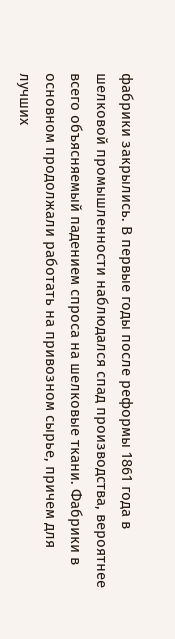фабрики закрылись. В первые годы после реформы 1861 года в шелковой промышленности наблюдался спад производства, вероятнее всего объясняемый падением спроса на шелковые ткани. Фабрики в основном продолжали работать на привозном сырье, причем для лучших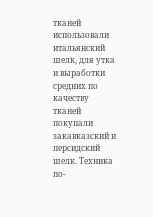тканей использовали итальянский шелк, для утка и выработки средних по качеству тканей покупали закавказский и персидский шелк. Техника по-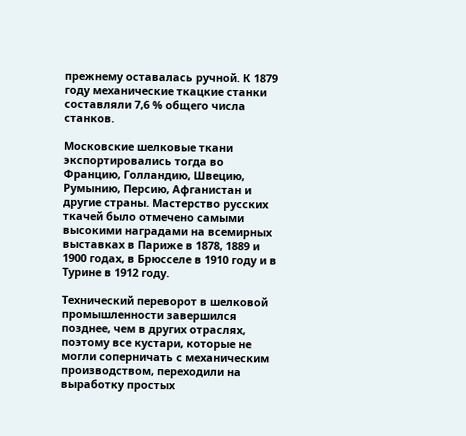прежнему оставалась ручной. К 1879 году механические ткацкие станки составляли 7,6 % общего числа станков.

Московские шелковые ткани экспортировались тогда во Францию, Голландию, Швецию, Румынию, Персию, Афганистан и другие страны. Мастерство русских ткачей было отмечено самыми высокими наградами на всемирных выставках в Париже в 1878, 1889 и 1900 годах, в Брюсселе в 1910 году и в Турине в 1912 году.

Технический переворот в шелковой промышленности завершился позднее, чем в других отраслях, поэтому все кустари, которые не могли соперничать с механическим производством, переходили на выработку простых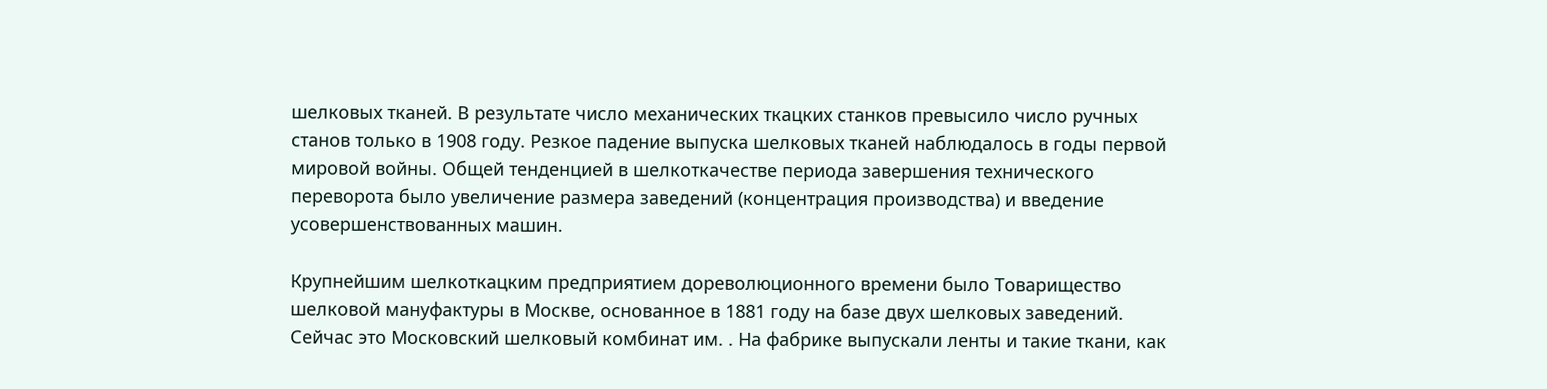шелковых тканей. В результате число механических ткацких станков превысило число ручных станов только в 1908 году. Резкое падение выпуска шелковых тканей наблюдалось в годы первой мировой войны. Общей тенденцией в шелкоткачестве периода завершения технического переворота было увеличение размера заведений (концентрация производства) и введение усовершенствованных машин.

Крупнейшим шелкоткацким предприятием дореволюционного времени было Товарищество шелковой мануфактуры в Москве, основанное в 1881 году на базе двух шелковых заведений. Сейчас это Московский шелковый комбинат им. . На фабрике выпускали ленты и такие ткани, как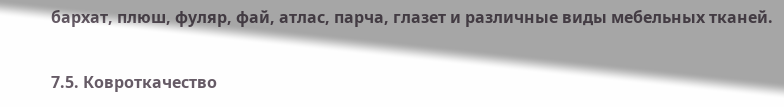бархат, плюш, фуляр, фай, атлас, парча, глазет и различные виды мебельных тканей.

7.5. Ковроткачество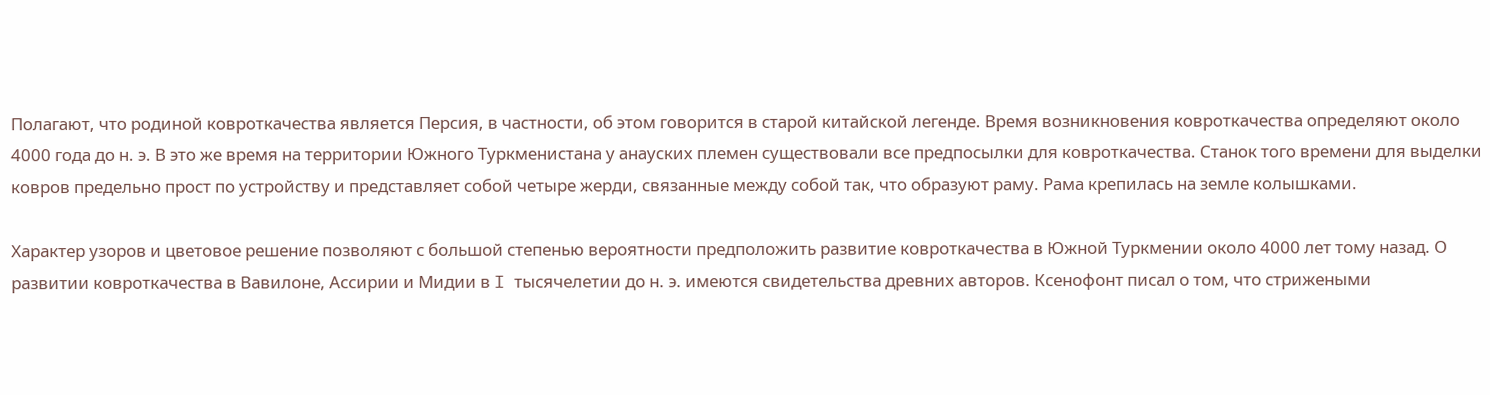Полагают, что родиной ковроткачества является Персия, в частности, об этом говорится в старой китайской легенде. Время возникновения ковроткачества определяют около 4000 года до н. э. В это же время на территории Южного Туркменистана у анауских племен существовали все предпосылки для ковроткачества. Станок того времени для выделки ковров предельно прост по устройству и представляет собой четыре жерди, связанные между собой так, что образуют раму. Рама крепилась на земле колышками.

Характер узоров и цветовое решение позволяют с большой степенью вероятности предположить развитие ковроткачества в Южной Туркмении около 4000 лет тому назад. О развитии ковроткачества в Вавилоне, Ассирии и Мидии в I тысячелетии до н. э. имеются свидетельства древних авторов. Ксенофонт писал о том, что стрижеными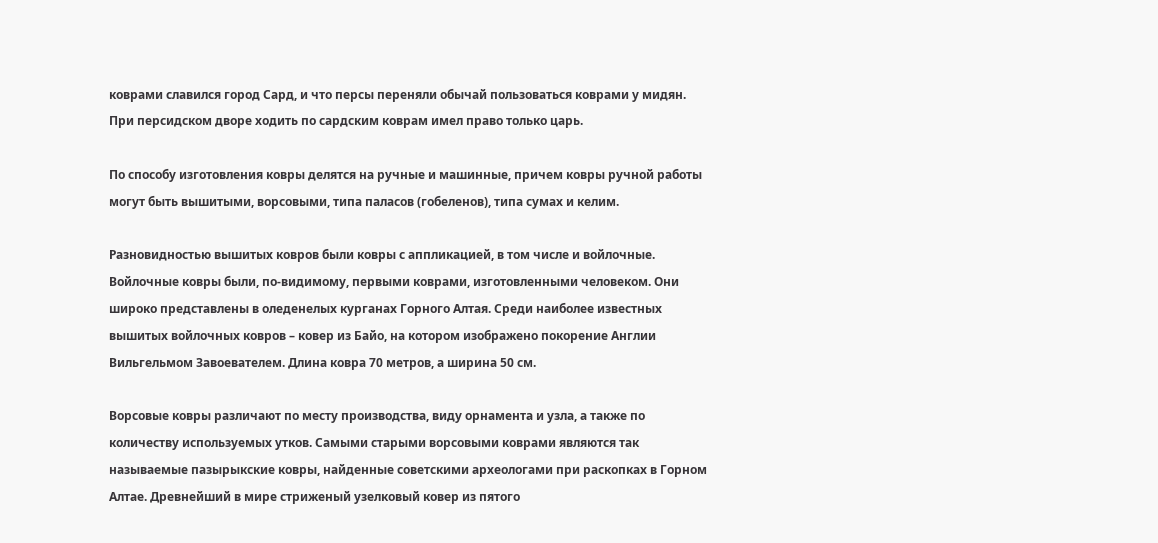коврами славился город Сард, и что персы переняли обычай пользоваться коврами у мидян. При персидском дворе ходить по сардским коврам имел право только царь.

По способу изготовления ковры делятся на ручные и машинные, причем ковры ручной работы могут быть вышитыми, ворсовыми, типа паласов (гобеленов), типа сумах и келим.

Разновидностью вышитых ковров были ковры с аппликацией, в том числе и войлочные. Войлочные ковры были, по-видимому, первыми коврами, изготовленными человеком. Они широко представлены в оледенелых курганах Горного Алтая. Среди наиболее известных вышитых войлочных ковров – ковер из Байо, на котором изображено покорение Англии Вильгельмом Завоевателем. Длина ковра 70 метров, а ширина 50 см.

Ворсовые ковры различают по месту производства, виду орнамента и узла, а также по количеству используемых утков. Самыми старыми ворсовыми коврами являются так называемые пазырыкские ковры, найденные советскими археологами при раскопках в Горном Алтае. Древнейший в мире стриженый узелковый ковер из пятого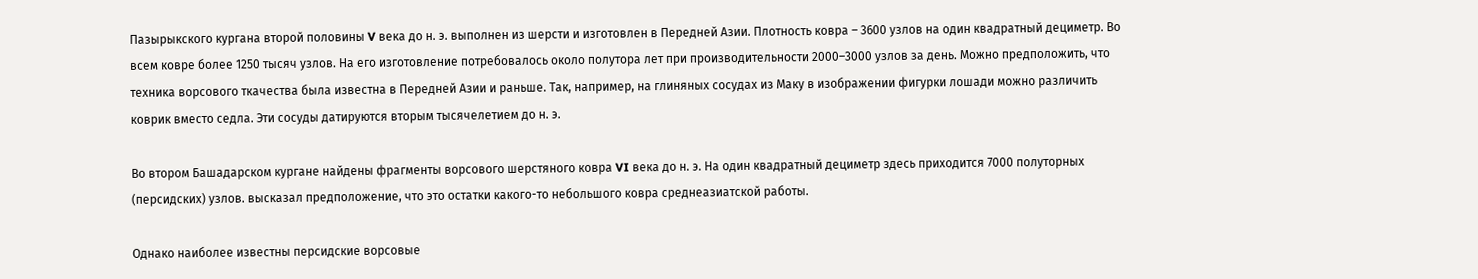Пазырыкского кургана второй половины V века до н. э. выполнен из шерсти и изготовлен в Передней Азии. Плотность ковра – 3600 узлов на один квадратный дециметр. Во всем ковре более 1250 тысяч узлов. На его изготовление потребовалось около полутора лет при производительности 2000–3000 узлов за день. Можно предположить, что техника ворсового ткачества была известна в Передней Азии и раньше. Так, например, на глиняных сосудах из Маку в изображении фигурки лошади можно различить коврик вместо седла. Эти сосуды датируются вторым тысячелетием до н. э.

Во втором Башадарском кургане найдены фрагменты ворсового шерстяного ковра VI века до н. э. На один квадратный дециметр здесь приходится 7000 полуторных (персидских) узлов. высказал предположение, что это остатки какого-то небольшого ковра среднеазиатской работы.

Однако наиболее известны персидские ворсовые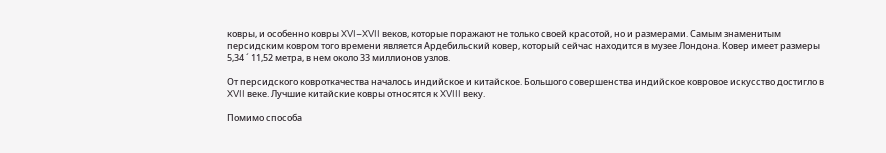ковры, и особенно ковры XVI–XVII веков, которые поражают не только своей красотой, но и размерами. Самым знаменитым персидским ковром того времени является Ардебильский ковер, который сейчас находится в музее Лондона. Ковер имеет размеры 5,34 ´ 11,52 метра, в нем около 33 миллионов узлов.

От персидского ковроткачества началось индийское и китайское. Большого совершенства индийское ковровое искусство достигло в XVII веке. Лучшие китайские ковры относятся к XVIII веку.

Помимо способа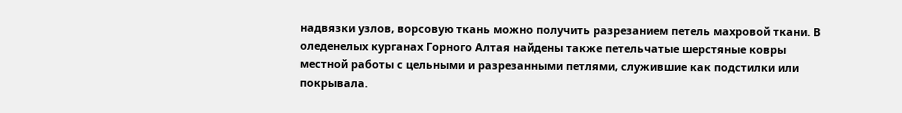надвязки узлов, ворсовую ткань можно получить разрезанием петель махровой ткани. В оледенелых курганах Горного Алтая найдены также петельчатые шерстяные ковры местной работы с цельными и разрезанными петлями, служившие как подстилки или покрывала.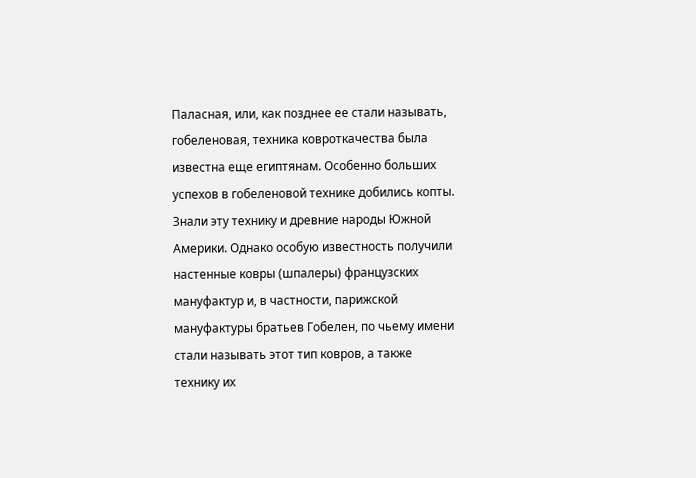Паласная, или, как позднее ее стали называть, гобеленовая, техника ковроткачества была известна еще египтянам. Особенно больших успехов в гобеленовой технике добились копты. Знали эту технику и древние народы Южной Америки. Однако особую известность получили настенные ковры (шпалеры) французских мануфактур и, в частности, парижской мануфактуры братьев Гобелен, по чьему имени стали называть этот тип ковров, а также технику их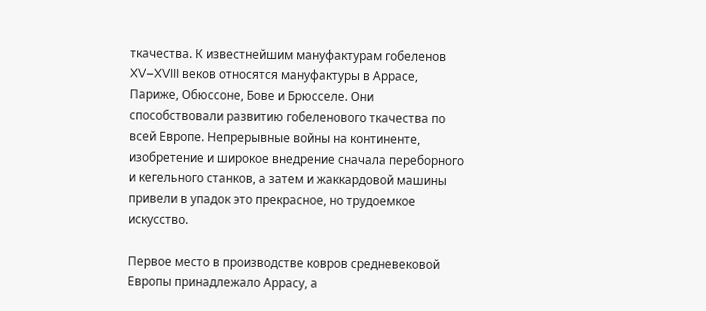ткачества. К известнейшим мануфактурам гобеленов XV–XVIII веков относятся мануфактуры в Аррасе, Париже, Обюссоне, Бове и Брюсселе. Они способствовали развитию гобеленового ткачества по всей Европе. Непрерывные войны на континенте, изобретение и широкое внедрение сначала переборного и кегельного станков, а затем и жаккардовой машины привели в упадок это прекрасное, но трудоемкое искусство.

Первое место в производстве ковров средневековой Европы принадлежало Аррасу, а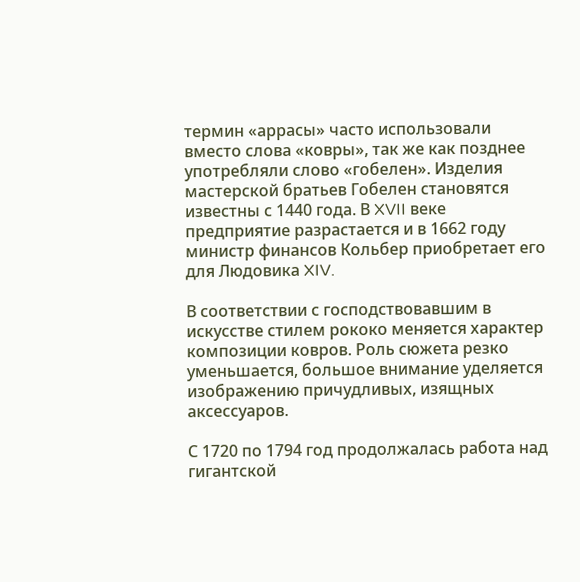термин «аррасы» часто использовали вместо слова «ковры», так же как позднее употребляли слово «гобелен». Изделия мастерской братьев Гобелен становятся известны с 1440 года. В XVII веке предприятие разрастается и в 1662 году министр финансов Кольбер приобретает его для Людовика XIV.

В соответствии с господствовавшим в искусстве стилем рококо меняется характер композиции ковров. Роль сюжета резко уменьшается, большое внимание уделяется изображению причудливых, изящных аксессуаров.

С 1720 по 1794 год продолжалась работа над гигантской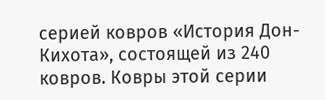серией ковров «История Дон-Кихота», состоящей из 240 ковров. Ковры этой серии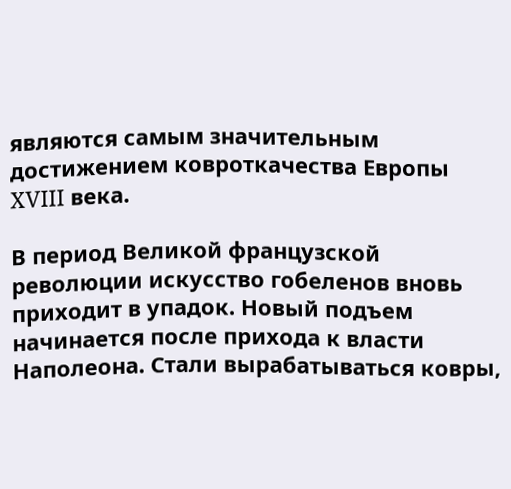являются самым значительным достижением ковроткачества Европы XVIII века.

В период Великой французской революции искусство гобеленов вновь приходит в упадок. Новый подъем начинается после прихода к власти Наполеона. Стали вырабатываться ковры,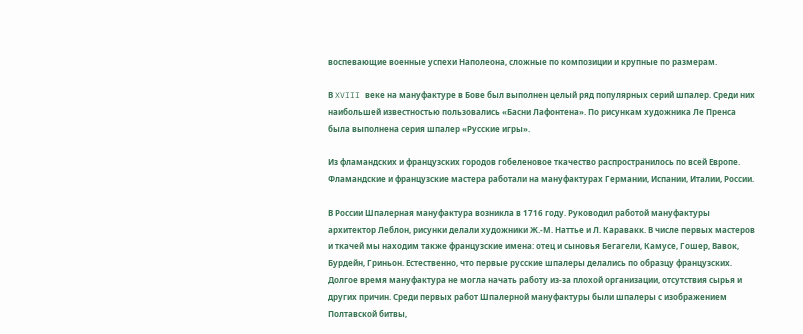воспевающие военные успехи Наполеона, сложные по композиции и крупные по размерам.

В XVIII веке на мануфактуре в Бове был выполнен целый ряд популярных серий шпалер. Среди них наибольшей известностью пользовались «Басни Лафонтена». По рисункам художника Ле Пренса была выполнена серия шпалер «Русские игры».

Из фламандских и французских городов гобеленовое ткачество распространилось по всей Европе. Фламандские и французские мастера работали на мануфактурах Германии, Испании, Италии, России.

В России Шпалерная мануфактура возникла в 1716 году. Руководил работой мануфактуры архитектор Леблон, рисунки делали художники Ж.-М. Наттье и Л. Каравакк. В числе первых мастеров и ткачей мы находим также французские имена: отец и сыновья Бегагели, Камусе, Гошер, Вавок, Бурдейн, Гриньон. Естественно, что первые русские шпалеры делались по образцу французских. Долгое время мануфактура не могла начать работу из-за плохой организации, отсутствия сырья и других причин. Среди первых работ Шпалерной мануфактуры были шпалеры с изображением Полтавской битвы,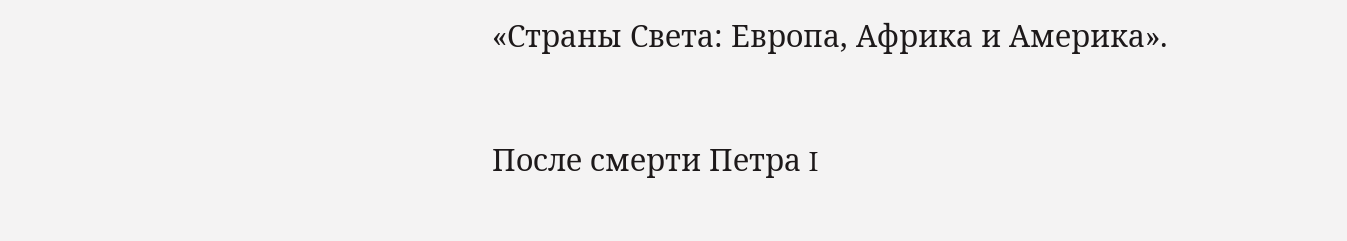«Страны Света: Европа, Африка и Америка».

После смерти Петра I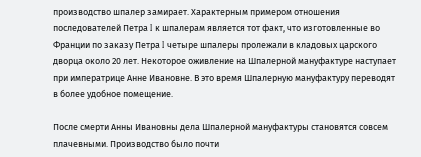производство шпалер замирает. Характерным примером отношения последователей Петра I к шпалерам является тот факт, что изготовленные во Франции по заказу Петра I четыре шпалеры пролежали в кладовых царского дворца около 20 лет. Некоторое оживление на Шпалерной мануфактуре наступает при императрице Анне Ивановне. В это время Шпалерную мануфактуру переводят в более удобное помещение.

После смерти Анны Ивановны дела Шпалерной мануфактуры становятся совсем плачевными. Производство было почти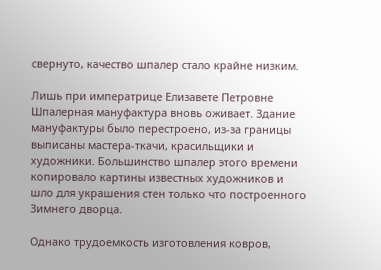свернуто, качество шпалер стало крайне низким.

Лишь при императрице Елизавете Петровне Шпалерная мануфактура вновь оживает. Здание мануфактуры было перестроено, из-за границы выписаны мастера-ткачи, красильщики и художники. Большинство шпалер этого времени копировало картины известных художников и шло для украшения стен только что построенного Зимнего дворца.

Однако трудоемкость изготовления ковров,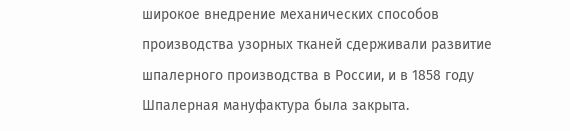широкое внедрение механических способов производства узорных тканей сдерживали развитие шпалерного производства в России, и в 1858 году Шпалерная мануфактура была закрыта.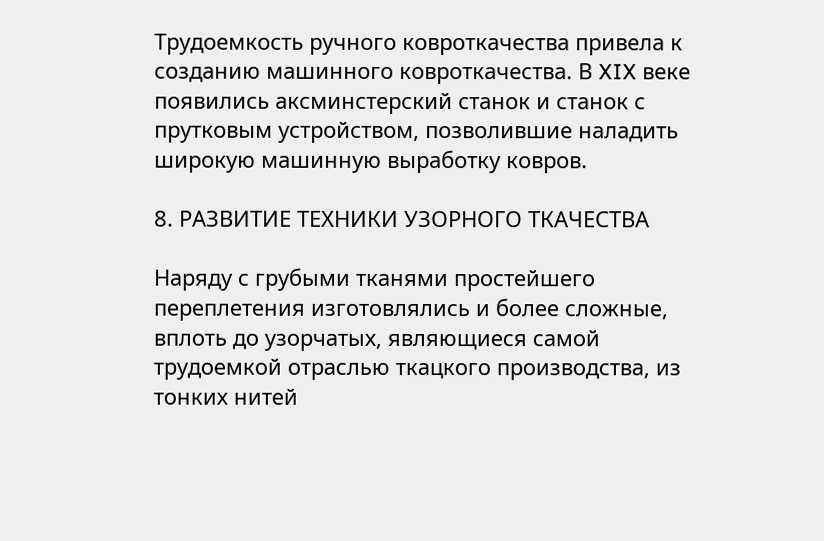Трудоемкость ручного ковроткачества привела к созданию машинного ковроткачества. В XIX веке появились аксминстерский станок и станок с прутковым устройством, позволившие наладить широкую машинную выработку ковров.

8. РАЗВИТИЕ ТЕХНИКИ УЗОРНОГО ТКАЧЕСТВА

Наряду с грубыми тканями простейшего переплетения изготовлялись и более сложные, вплоть до узорчатых, являющиеся самой трудоемкой отраслью ткацкого производства, из тонких нитей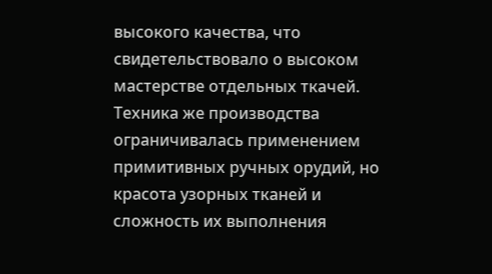высокого качества, что свидетельствовало о высоком мастерстве отдельных ткачей. Техника же производства ограничивалась применением примитивных ручных орудий, но красота узорных тканей и сложность их выполнения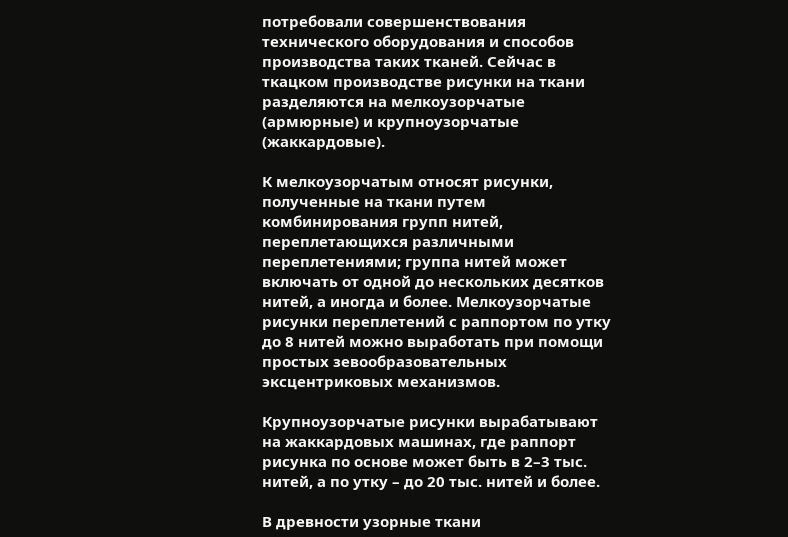потребовали совершенствования технического оборудования и способов производства таких тканей. Сейчас в ткацком производстве рисунки на ткани разделяются на мелкоузорчатые (армюрные) и крупноузорчатые (жаккардовые).

К мелкоузорчатым относят рисунки, полученные на ткани путем комбинирования групп нитей, переплетающихся различными переплетениями; группа нитей может включать от одной до нескольких десятков нитей, а иногда и более. Мелкоузорчатые рисунки переплетений с раппортом по утку до 8 нитей можно выработать при помощи простых зевообразовательных эксцентриковых механизмов.

Крупноузорчатые рисунки вырабатывают на жаккардовых машинах, где раппорт рисунка по основе может быть в 2–3 тыс. нитей, а по утку – до 20 тыс. нитей и более.

В древности узорные ткани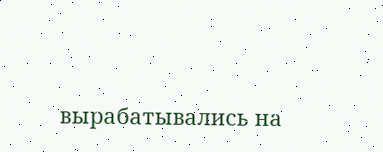вырабатывались на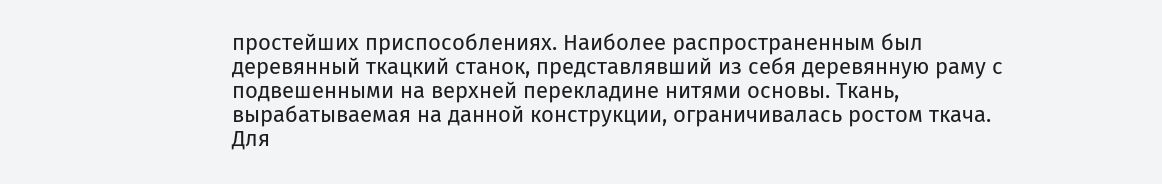простейших приспособлениях. Наиболее распространенным был деревянный ткацкий станок, представлявший из себя деревянную раму с подвешенными на верхней перекладине нитями основы. Ткань, вырабатываемая на данной конструкции, ограничивалась ростом ткача. Для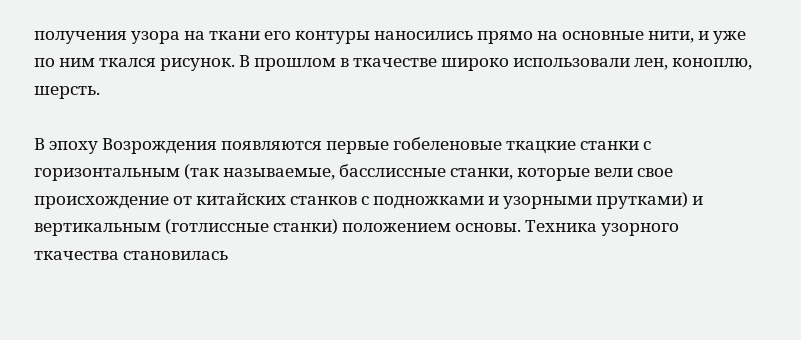получения узора на ткани его контуры наносились прямо на основные нити, и уже по ним ткался рисунок. В прошлом в ткачестве широко использовали лен, коноплю, шерсть.

В эпоху Возрождения появляются первые гобеленовые ткацкие станки с горизонтальным (так называемые, басслиссные станки, которые вели свое происхождение от китайских станков с подножками и узорными прутками) и вертикальным (готлиссные станки) положением основы. Техника узорного ткачества становилась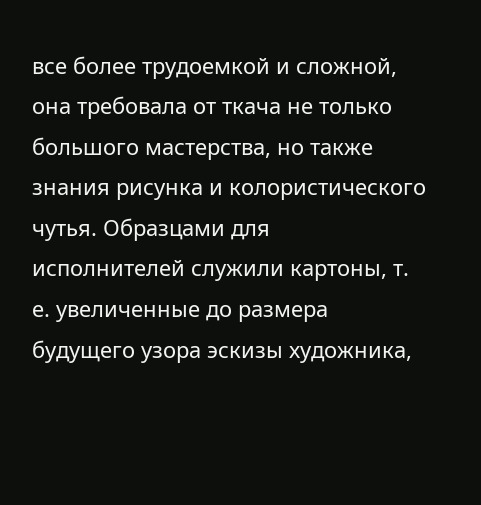все более трудоемкой и сложной, она требовала от ткача не только большого мастерства, но также знания рисунка и колористического чутья. Образцами для исполнителей служили картоны, т. е. увеличенные до размера будущего узора эскизы художника,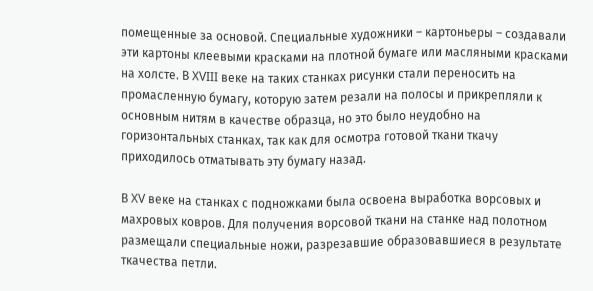помещенные за основой. Специальные художники – картоньеры – создавали эти картоны клеевыми красками на плотной бумаге или масляными красками на холсте. В XVIII веке на таких станках рисунки стали переносить на промасленную бумагу, которую затем резали на полосы и прикрепляли к основным нитям в качестве образца, но это было неудобно на горизонтальных станках, так как для осмотра готовой ткани ткачу приходилось отматывать эту бумагу назад.

В XV веке на станках с подножками была освоена выработка ворсовых и махровых ковров. Для получения ворсовой ткани на станке над полотном размещали специальные ножи, разрезавшие образовавшиеся в результате ткачества петли.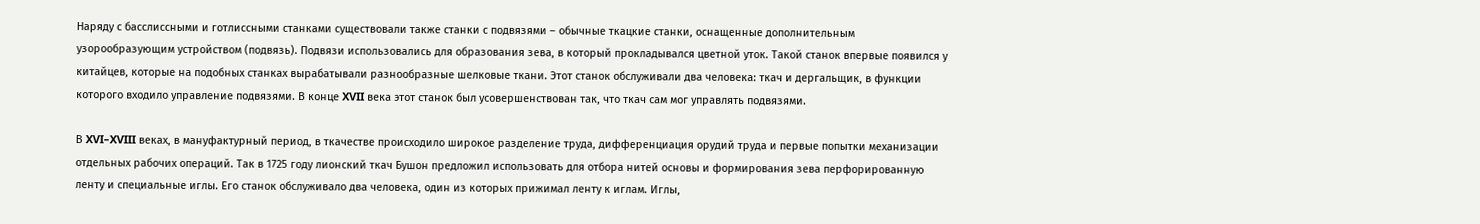Наряду с басслиссными и готлиссными станками существовали также станки с подвязями – обычные ткацкие станки, оснащенные дополнительным узорообразующим устройством (подвязь). Подвязи использовались для образования зева, в который прокладывался цветной уток. Такой станок впервые появился у китайцев, которые на подобных станках вырабатывали разнообразные шелковые ткани. Этот станок обслуживали два человека: ткач и дергальщик, в функции которого входило управление подвязями. В конце XVII века этот станок был усовершенствован так, что ткач сам мог управлять подвязями.

В XVI–XVIII веках, в мануфактурный период, в ткачестве происходило широкое разделение труда, дифференциация орудий труда и первые попытки механизации отдельных рабочих операций. Так в 1725 году лионский ткач Бушон предложил использовать для отбора нитей основы и формирования зева перфорированную ленту и специальные иглы. Его станок обслуживало два человека, один из которых прижимал ленту к иглам. Иглы,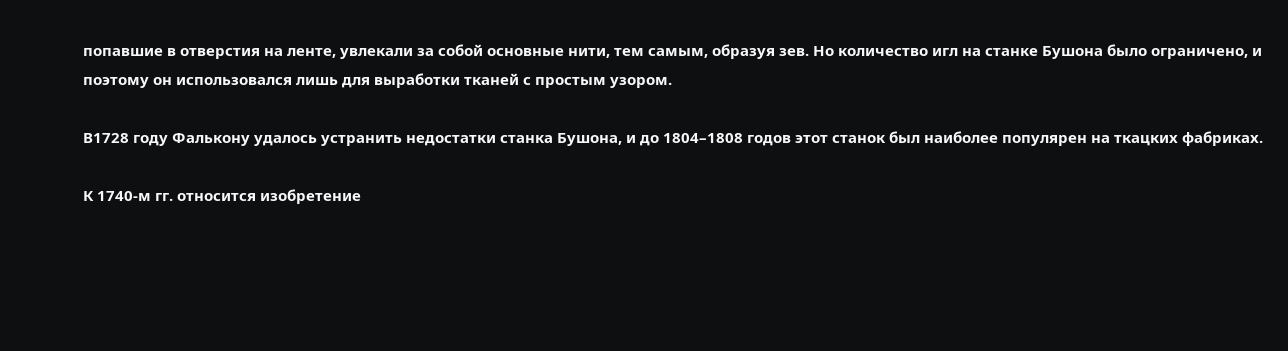попавшие в отверстия на ленте, увлекали за собой основные нити, тем самым, образуя зев. Но количество игл на станке Бушона было ограничено, и поэтому он использовался лишь для выработки тканей с простым узором.

В1728 году Фалькону удалось устранить недостатки станка Бушона, и до 1804–1808 годов этот станок был наиболее популярен на ткацких фабриках.

К 1740-м гг. относится изобретение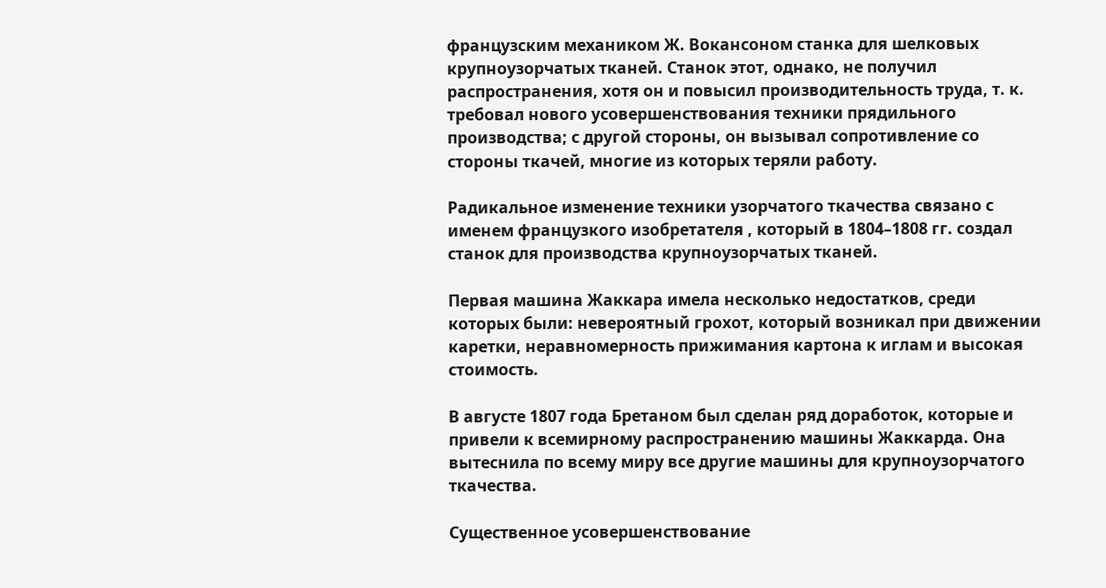французским механиком Ж. Вокансоном станка для шелковых крупноузорчатых тканей. Станок этот, однако, не получил распространения, хотя он и повысил производительность труда, т. к. требовал нового усовершенствования техники прядильного производства; с другой стороны, он вызывал сопротивление со стороны ткачей, многие из которых теряли работу.

Радикальное изменение техники узорчатого ткачества связано с именем французкого изобретателя , который в 1804–1808 гг. создал станок для производства крупноузорчатых тканей.

Первая машина Жаккара имела несколько недостатков, среди которых были: невероятный грохот, который возникал при движении каретки, неравномерность прижимания картона к иглам и высокая стоимость.

В августе 1807 года Бретаном был сделан ряд доработок, которые и привели к всемирному распространению машины Жаккарда. Она вытеснила по всему миру все другие машины для крупноузорчатого ткачества.

Существенное усовершенствование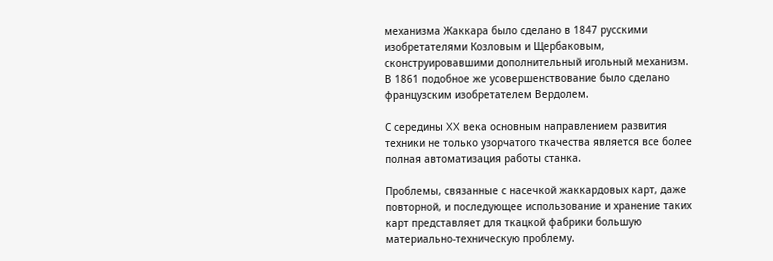механизма Жаккара было сделано в 1847 русскими изобретателями Козловым и Щербаковым, сконструировавшими дополнительный игольный механизм. В 1861 подобное же усовершенствование было сделано французским изобретателем Вердолем.

С середины XX века основным направлением развития техники не только узорчатого ткачества является все более полная автоматизация работы станка.

Проблемы, связанные с насечкой жаккардовых карт, даже повторной, и последующее использование и хранение таких карт представляет для ткацкой фабрики большую материально-техническую проблему.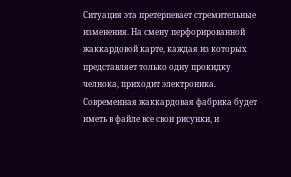Ситуация эта претерпевает стремительные изменения. На смену перфорированной жаккардовой карте, каждая из которых представляет только одну прокидку челнока, приходит электроника. Современная жаккардовая фабрика будет иметь в файле все свои рисунки, и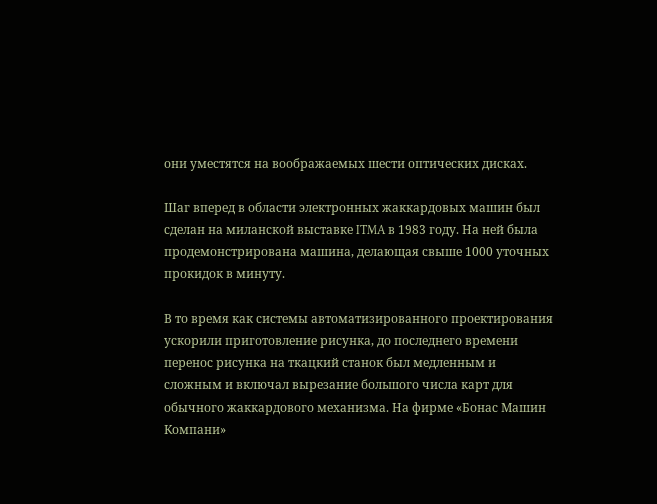они уместятся на воображаемых шести оптических дисках.

Шаг вперед в области электронных жаккардовых машин был сделан на миланской выставке ITMA в 1983 году. На ней была продемонстрирована машина, делающая свыше 1000 уточных прокидок в минуту.

В то время как системы автоматизированного проектирования ускорили приготовление рисунка, до последнего времени перенос рисунка на ткацкий станок был медленным и сложным и включал вырезание большого числа карт для обычного жаккардового механизма. На фирме «Бонас Машин Компани»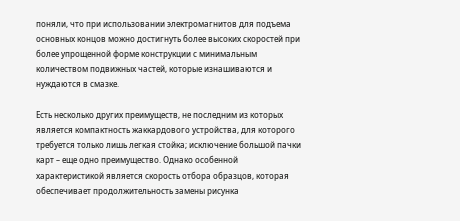поняли, что при использовании электромагнитов для подъема основных концов можно достигнуть более высоких скоростей при более упрощенной форме конструкции с минимальным количеством подвижных частей, которые изнашиваются и нуждаются в смазке.

Есть несколько других преимуществ, не последним из которых является компактность жаккардового устройства, для которого требуется только лишь легкая стойка; исключение большой пачки карт – еще одно преимущество. Однако особенной характеристикой является скорость отбора образцов, которая обеспечивает продолжительность замены рисунка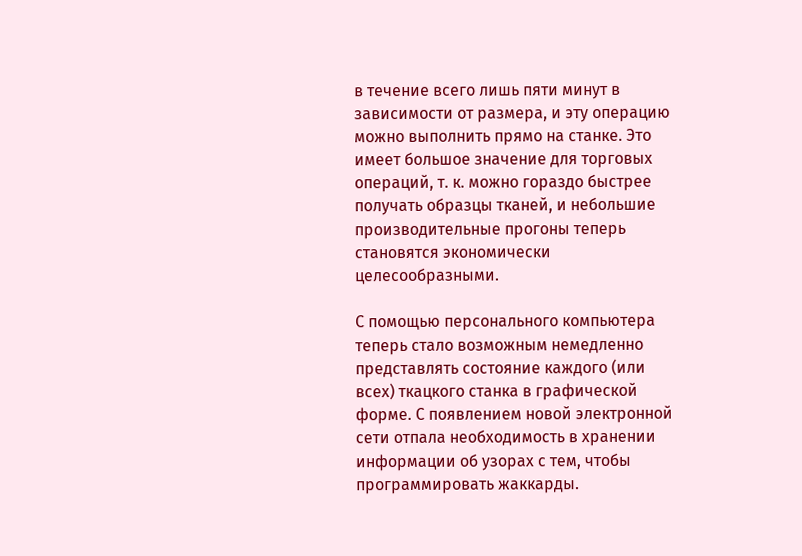в течение всего лишь пяти минут в зависимости от размера, и эту операцию можно выполнить прямо на станке. Это имеет большое значение для торговых операций, т. к. можно гораздо быстрее получать образцы тканей, и небольшие производительные прогоны теперь становятся экономически целесообразными.

С помощью персонального компьютера теперь стало возможным немедленно представлять состояние каждого (или всех) ткацкого станка в графической форме. С появлением новой электронной сети отпала необходимость в хранении информации об узорах с тем, чтобы программировать жаккарды.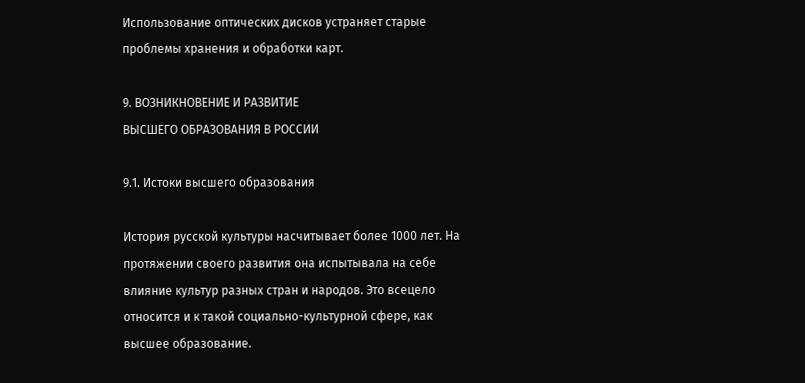Использование оптических дисков устраняет старые проблемы хранения и обработки карт.

9. ВОЗНИКНОВЕНИЕ И РАЗВИТИЕ
ВЫСШЕГО ОБРАЗОВАНИЯ В РОССИИ

9.1. Истоки высшего образования

История русской культуры насчитывает более 1000 лет. На протяжении своего развития она испытывала на себе влияние культур разных стран и народов. Это всецело относится и к такой социально-культурной сфере, как высшее образование.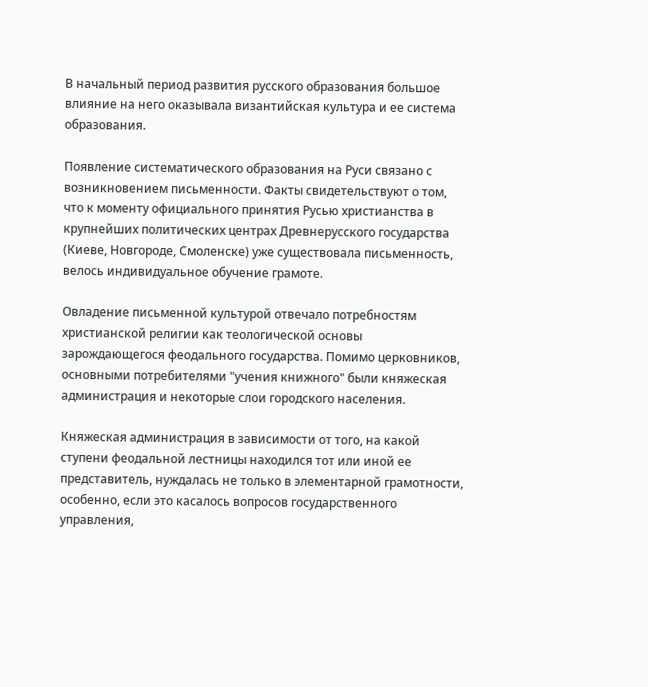В начальный период развития русского образования большое влияние на него оказывала византийская культура и ее система образования.

Появление систематического образования на Руси связано с возникновением письменности. Факты свидетельствуют о том, что к моменту официального принятия Русью христианства в крупнейших политических центрах Древнерусского государства (Киеве, Новгороде, Смоленске) уже существовала письменность, велось индивидуальное обучение грамоте.

Овладение письменной культурой отвечало потребностям христианской религии как теологической основы зарождающегося феодального государства. Помимо церковников, основными потребителями "учения книжного" были княжеская администрация и некоторые слои городского населения.

Княжеская администрация в зависимости от того, на какой ступени феодальной лестницы находился тот или иной ее представитель, нуждалась не только в элементарной грамотности, особенно, если это касалось вопросов государственного управления,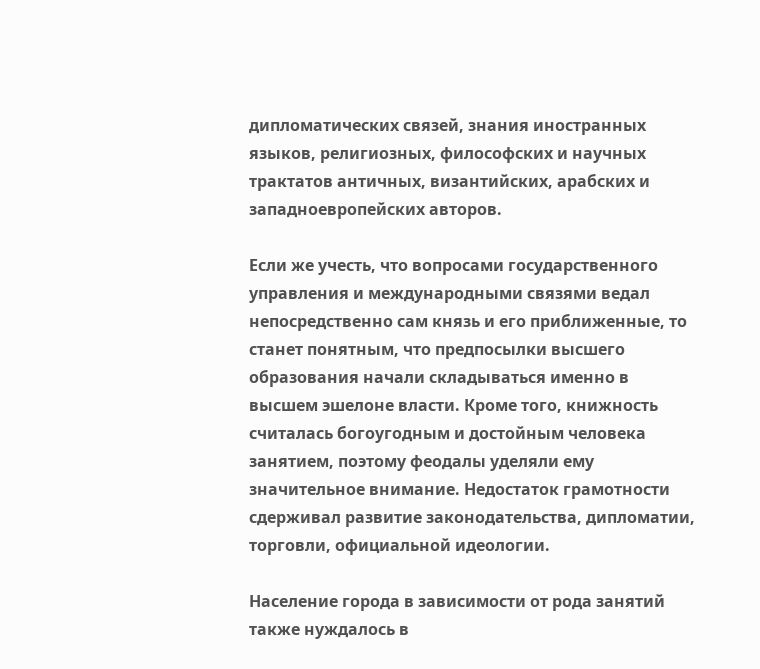дипломатических связей, знания иностранных языков, религиозных, философских и научных трактатов античных, византийских, арабских и западноевропейских авторов.

Если же учесть, что вопросами государственного управления и международными связями ведал непосредственно сам князь и его приближенные, то станет понятным, что предпосылки высшего образования начали складываться именно в высшем эшелоне власти. Кроме того, книжность считалась богоугодным и достойным человека занятием, поэтому феодалы уделяли ему значительное внимание. Недостаток грамотности сдерживал развитие законодательства, дипломатии, торговли, официальной идеологии.

Население города в зависимости от рода занятий также нуждалось в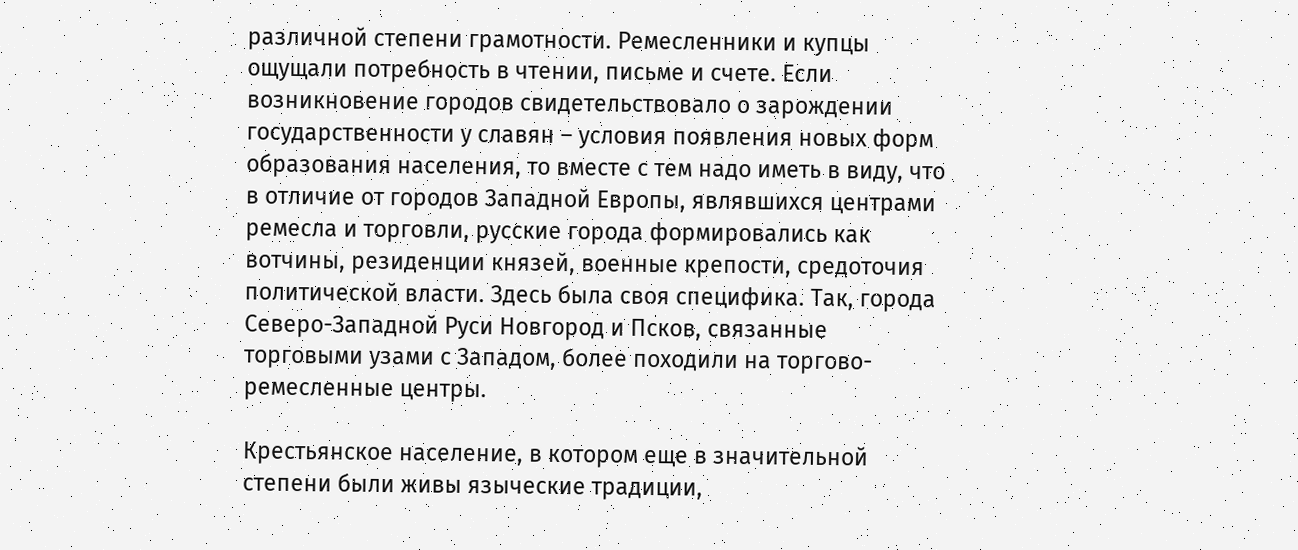различной степени грамотности. Ремесленники и купцы ощущали потребность в чтении, письме и счете. Если возникновение городов свидетельствовало о зарождении государственности у славян – условия появления новых форм образования населения, то вместе с тем надо иметь в виду, что в отличие от городов Западной Европы, являвшихся центрами ремесла и торговли, русские города формировались как вотчины, резиденции князей, военные крепости, средоточия политической власти. Здесь была своя специфика. Так, города Северо-Западной Руси Новгород и Псков, связанные торговыми узами с Западом, более походили на торгово-ремесленные центры.

Крестьянское население, в котором еще в значительной степени были живы языческие традиции,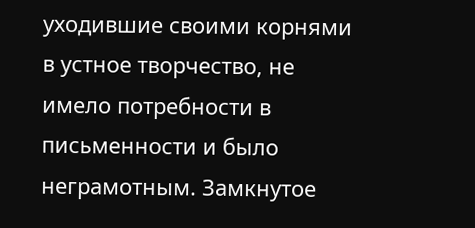уходившие своими корнями в устное творчество, не имело потребности в письменности и было неграмотным. Замкнутое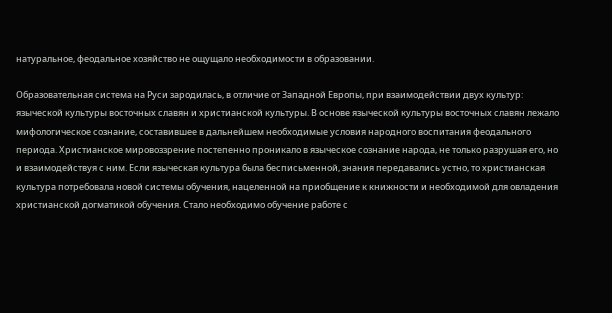натуральное, феодальное хозяйство не ощущало необходимости в образовании.

Образовательная система на Руси зародилась, в отличие от Западной Европы, при взаимодействии двух культур: языческой культуры восточных славян и христианской культуры. В основе языческой культуры восточных славян лежало мифологическое сознание, составившее в дальнейшем необходимые условия народного воспитания феодального периода. Христианское мировоззрение постепенно проникало в языческое сознание народа, не только разрушая его, но и взаимодействуя с ним. Если языческая культура была бесписьменной, знания передавались устно, то христианская культура потребовала новой системы обучения, нацеленной на приобщение к книжности и необходимой для овладения христианской догматикой обучения. Стало необходимо обучение работе с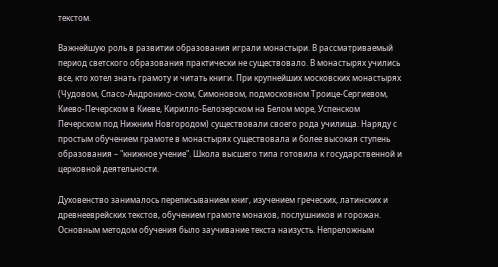текстом.

Важнейшую роль в развитии образования играли монастыри. В рассматриваемый период светского образования практически не существовало. В монастырях учились все, кто хотел знать грамоту и читать книги. При крупнейших московских монастырях (Чудовом, Спасо-Андронико-ском, Симоновом, подмосковном Троице-Сергиевом, Киево-Печерском в Киеве, Кирилло-Белозерском на Белом море, Успенском Печерском под Нижним Новгородом) существовали своего рода училища. Наряду с простым обучением грамоте в монастырях существовала и более высокая ступень образования – "книжное учение". Школа высшего типа готовила к государственной и церковной деятельности.

Духовенство занималось переписыванием книг, изучением греческих, латинских и древнееврейских текстов, обучением грамоте монахов, послушников и горожан. Основным методом обучения было заучивание текста наизусть. Непреложным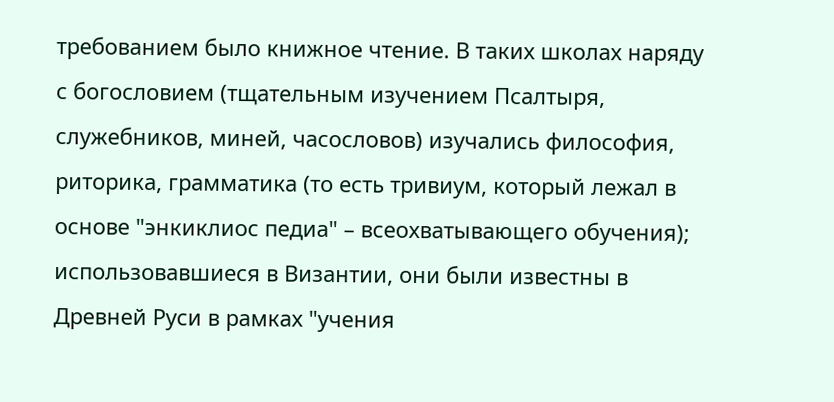требованием было книжное чтение. В таких школах наряду с богословием (тщательным изучением Псалтыря, служебников, миней, часословов) изучались философия, риторика, грамматика (то есть тривиум, который лежал в основе "энкиклиос педиа" – всеохватывающего обучения); использовавшиеся в Византии, они были известны в Древней Руси в рамках "учения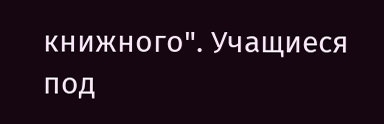книжного". Учащиеся под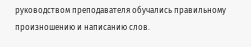руководством преподавателя обучались правильному произношению и написанию слов.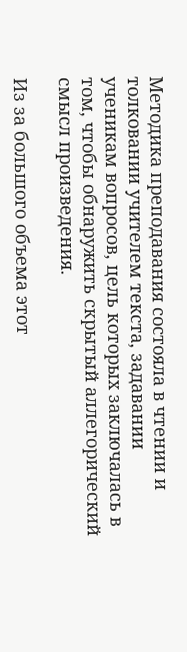Методика преподавания состояла в чтении и толковании учителем текста, задавании ученикам вопросов, цель которых заключалась в том, чтобы обнаружить скрытый аллегорический смысл произведения.

Из за большого объема этот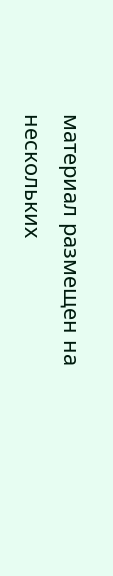материал размещен на нескольких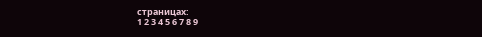страницах:
1 2 3 4 5 6 7 8 9